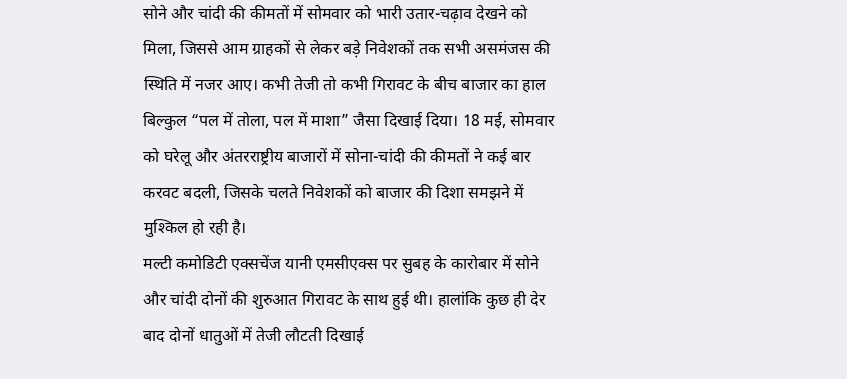सोने और चांदी की कीमतों में सोमवार को भारी उतार-चढ़ाव देखने को मिला, जिससे आम ग्राहकों से लेकर बड़े निवेशकों तक सभी असमंजस की स्थिति में नजर आए। कभी तेजी तो कभी गिरावट के बीच बाजार का हाल बिल्कुल “पल में तोला, पल में माशा” जैसा दिखाई दिया। 18 मई, सोमवार को घरेलू और अंतरराष्ट्रीय बाजारों में सोना-चांदी की कीमतों ने कई बार करवट बदली, जिसके चलते निवेशकों को बाजार की दिशा समझने में मुश्किल हो रही है।
मल्टी कमोडिटी एक्सचेंज यानी एमसीएक्स पर सुबह के कारोबार में सोने और चांदी दोनों की शुरुआत गिरावट के साथ हुई थी। हालांकि कुछ ही देर बाद दोनों धातुओं में तेजी लौटती दिखाई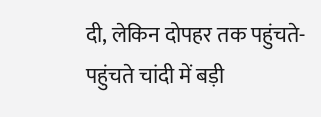दी, लेकिन दोपहर तक पहुंचते-पहुंचते चांदी में बड़ी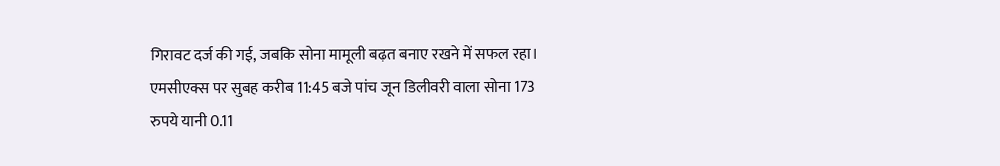गिरावट दर्ज की गई, जबकि सोना मामूली बढ़त बनाए रखने में सफल रहा।
एमसीएक्स पर सुबह करीब 11:45 बजे पांच जून डिलीवरी वाला सोना 173 रुपये यानी 0.11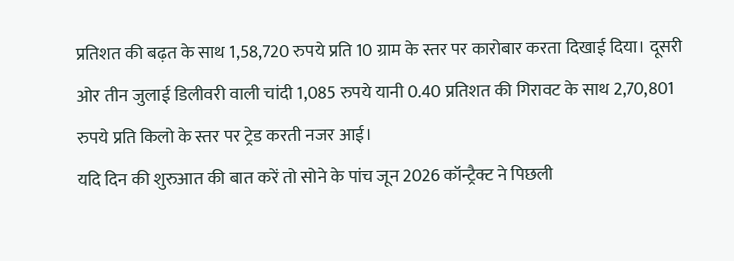प्रतिशत की बढ़त के साथ 1,58,720 रुपये प्रति 10 ग्राम के स्तर पर कारोबार करता दिखाई दिया। दूसरी ओर तीन जुलाई डिलीवरी वाली चांदी 1,085 रुपये यानी 0.40 प्रतिशत की गिरावट के साथ 2,70,801 रुपये प्रति किलो के स्तर पर ट्रेड करती नजर आई।
यदि दिन की शुरुआत की बात करें तो सोने के पांच जून 2026 कॉन्ट्रैक्ट ने पिछली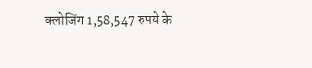क्लोजिंग 1,58,547 रुपये के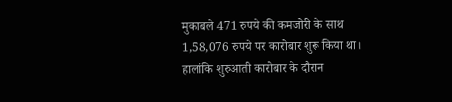मुकाबले 471 रुपये की कमजोरी के साथ 1,58,076 रुपये पर कारोबार शुरू किया था। हालांकि शुरुआती कारोबार के दौरान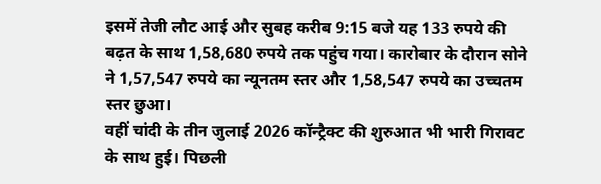इसमें तेजी लौट आई और सुबह करीब 9:15 बजे यह 133 रुपये की बढ़त के साथ 1,58,680 रुपये तक पहुंच गया। कारोबार के दौरान सोने ने 1,57,547 रुपये का न्यूनतम स्तर और 1,58,547 रुपये का उच्चतम स्तर छुआ।
वहीं चांदी के तीन जुलाई 2026 कॉन्ट्रैक्ट की शुरुआत भी भारी गिरावट के साथ हुई। पिछली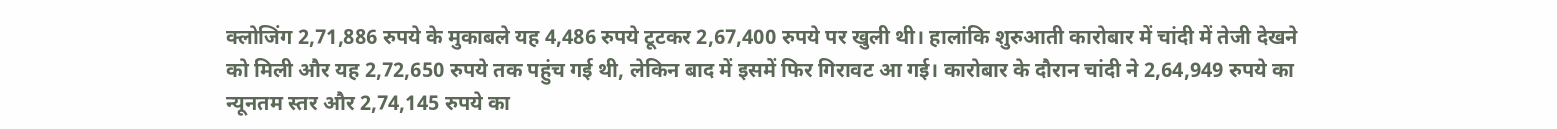क्लोजिंग 2,71,886 रुपये के मुकाबले यह 4,486 रुपये टूटकर 2,67,400 रुपये पर खुली थी। हालांकि शुरुआती कारोबार में चांदी में तेजी देखने को मिली और यह 2,72,650 रुपये तक पहुंच गई थी, लेकिन बाद में इसमें फिर गिरावट आ गई। कारोबार के दौरान चांदी ने 2,64,949 रुपये का न्यूनतम स्तर और 2,74,145 रुपये का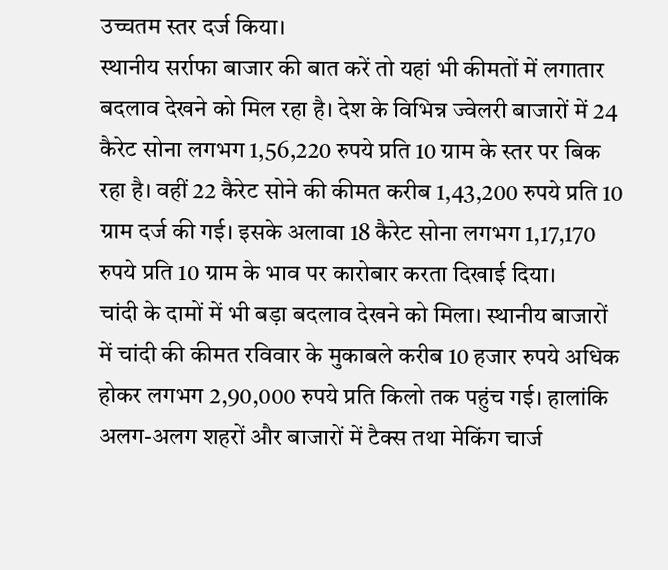उच्चतम स्तर दर्ज किया।
स्थानीय सर्राफा बाजार की बात करें तो यहां भी कीमतों में लगातार बदलाव देखने को मिल रहा है। देश के विभिन्न ज्वेलरी बाजारों में 24 कैरेट सोना लगभग 1,56,220 रुपये प्रति 10 ग्राम के स्तर पर बिक रहा है। वहीं 22 कैरेट सोने की कीमत करीब 1,43,200 रुपये प्रति 10 ग्राम दर्ज की गई। इसके अलावा 18 कैरेट सोना लगभग 1,17,170 रुपये प्रति 10 ग्राम के भाव पर कारोबार करता दिखाई दिया।
चांदी के दामों में भी बड़ा बदलाव देखने को मिला। स्थानीय बाजारों में चांदी की कीमत रविवार के मुकाबले करीब 10 हजार रुपये अधिक होकर लगभग 2,90,000 रुपये प्रति किलो तक पहुंच गई। हालांकि अलग-अलग शहरों और बाजारों में टैक्स तथा मेकिंग चार्ज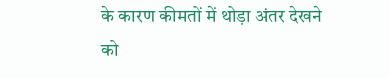के कारण कीमतों में थोड़ा अंतर देखने को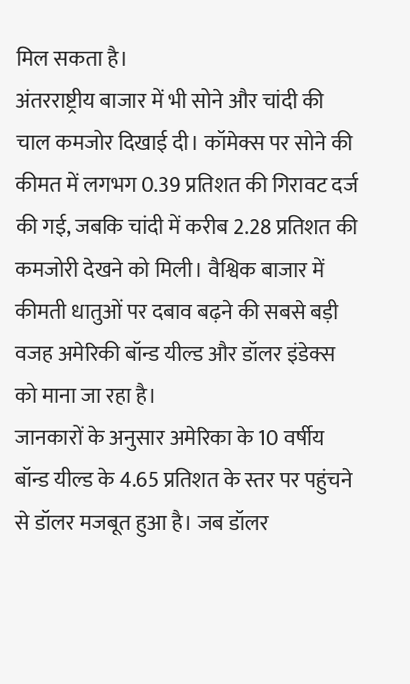मिल सकता है।
अंतरराष्ट्रीय बाजार में भी सोने और चांदी की चाल कमजोर दिखाई दी। कॉमेक्स पर सोने की कीमत में लगभग 0.39 प्रतिशत की गिरावट दर्ज की गई, जबकि चांदी में करीब 2.28 प्रतिशत की कमजोरी देखने को मिली। वैश्विक बाजार में कीमती धातुओं पर दबाव बढ़ने की सबसे बड़ी वजह अमेरिकी बॉन्ड यील्ड और डॉलर इंडेक्स को माना जा रहा है।
जानकारों के अनुसार अमेरिका के 10 वर्षीय बॉन्ड यील्ड के 4.65 प्रतिशत के स्तर पर पहुंचने से डॉलर मजबूत हुआ है। जब डॉलर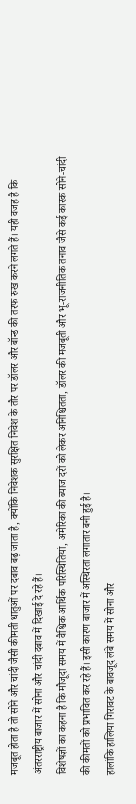मजबूत होता है तो सोने और चांदी जैसी कीमती धातुओं पर दबाव बढ़ जाता है, क्योंकि निवेशक सुरक्षित निवेश के तौर पर डॉलर और बॉन्ड की तरफ रुख करने लगते हैं। यही वजह है कि अंतरराष्ट्रीय बाजार में सोना और चांदी दबाव में दिखाई दे रहे हैं।
विशेषज्ञों का कहना है कि मौजूदा समय में वैश्विक आर्थिक परिस्थितियां, अमेरिका की ब्याज दरों को लेकर अनिश्चितता, डॉलर की मजबूती और भू-राजनीतिक तनाव जैसे कई कारक सोने-चांदी की कीमतों को प्रभावित कर रहे हैं। इसी कारण बाजार में अस्थिरता लगातार बनी हुई है।
हालांकि हालिया गिरावट के बावजूद लंबे समय में सोना और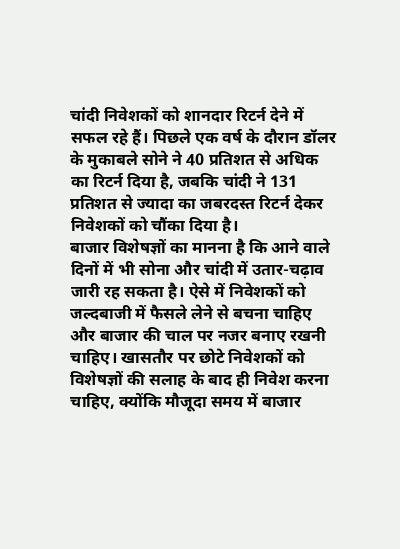चांदी निवेशकों को शानदार रिटर्न देने में सफल रहे हैं। पिछले एक वर्ष के दौरान डॉलर के मुकाबले सोने ने 40 प्रतिशत से अधिक का रिटर्न दिया है, जबकि चांदी ने 131 प्रतिशत से ज्यादा का जबरदस्त रिटर्न देकर निवेशकों को चौंका दिया है।
बाजार विशेषज्ञों का मानना है कि आने वाले दिनों में भी सोना और चांदी में उतार-चढ़ाव जारी रह सकता है। ऐसे में निवेशकों को जल्दबाजी में फैसले लेने से बचना चाहिए और बाजार की चाल पर नजर बनाए रखनी चाहिए। खासतौर पर छोटे निवेशकों को विशेषज्ञों की सलाह के बाद ही निवेश करना चाहिए, क्योंकि मौजूदा समय में बाजार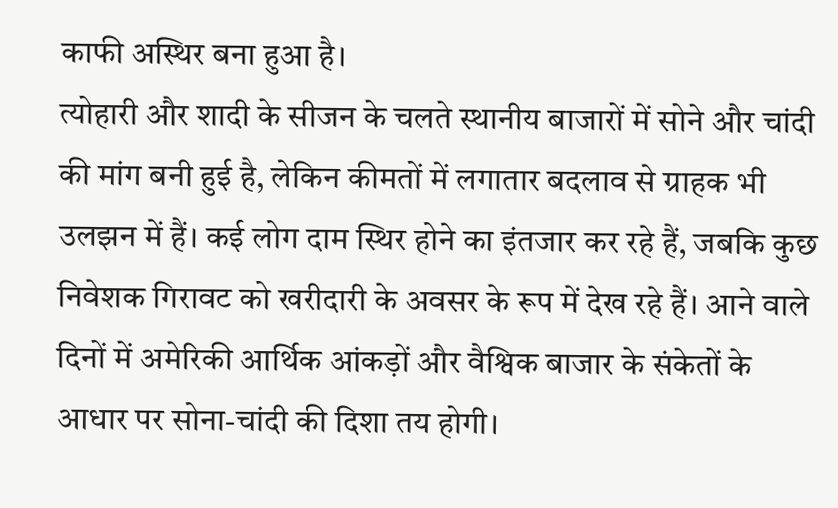काफी अस्थिर बना हुआ है।
त्योहारी और शादी के सीजन के चलते स्थानीय बाजारों में सोने और चांदी की मांग बनी हुई है, लेकिन कीमतों में लगातार बदलाव से ग्राहक भी उलझन में हैं। कई लोग दाम स्थिर होने का इंतजार कर रहे हैं, जबकि कुछ निवेशक गिरावट को खरीदारी के अवसर के रूप में देख रहे हैं। आने वाले दिनों में अमेरिकी आर्थिक आंकड़ों और वैश्विक बाजार के संकेतों के आधार पर सोना-चांदी की दिशा तय होगी।